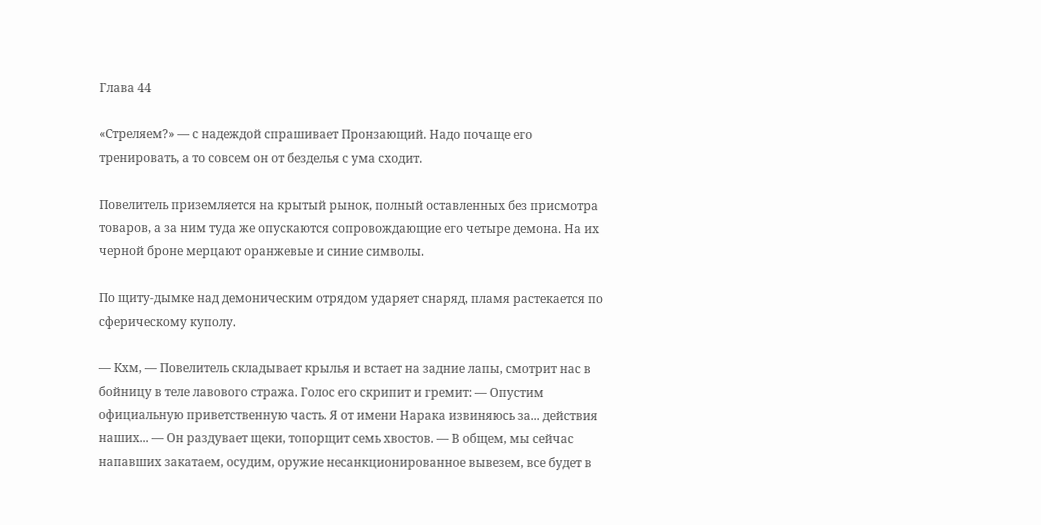Глава 44

«Стреляем?» — с надеждой спрашивает Пронзающий. Надо почаще его тренировать, а то совсем он от безделья с ума сходит.

Повелитель приземляется на крытый рынок, полный оставленных без присмотра товаров, а за ним туда же опускаются сопровождающие его четыре демона. На их черной броне мерцают оранжевые и синие символы.

По щиту-дымке над демоническим отрядом ударяет снаряд, пламя растекается по сферическому куполу.

— Кхм, — Повелитель складывает крылья и встает на задние лапы, смотрит нас в бойницу в теле лавового стража. Голос его скрипит и гремит: — Опустим официальную приветственную часть. Я от имени Нарака извиняюсь за... действия наших... — Он раздувает щеки, топорщит семь хвостов. — В общем, мы сейчас напавших закатаем, осудим, оружие несанкционированное вывезем, все будет в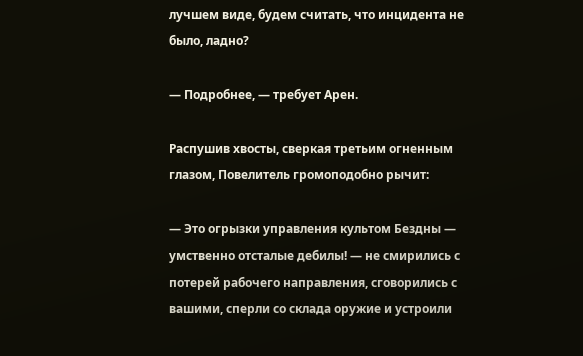лучшем виде, будем считать, что инцидента не было, ладно?

— Подробнее, — требует Арен.

Распушив хвосты, сверкая третьим огненным глазом, Повелитель громоподобно рычит:

— Это огрызки управления культом Бездны — умственно отсталые дебилы! — не смирились с потерей рабочего направления, сговорились с вашими, сперли со склада оружие и устроили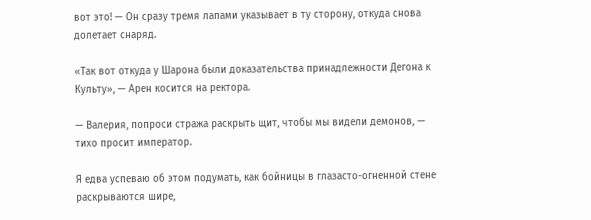вот это! — Он сразу тремя лапами указывает в ту сторону, откуда снова долетает снаряд.

«Так вот откуда у Шарона были доказательства принадлежности Дегона к Культу», — Арен косится на ректора.

— Валерия, попроси стража раскрыть щит, чтобы мы видели демонов, — тихо просит император.

Я едва успеваю об этом подумать, как бойницы в глазасто-огненной стене раскрываются шире,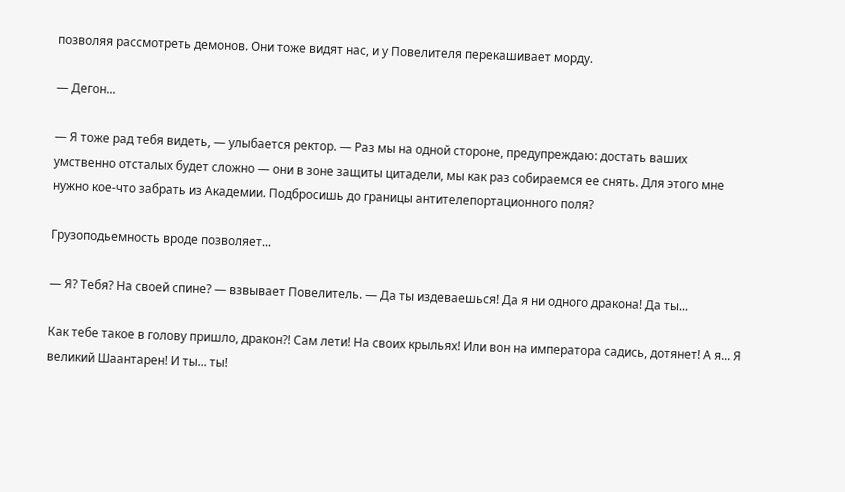позволяя рассмотреть демонов. Они тоже видят нас, и у Повелителя перекашивает морду.

— Дегон...

— Я тоже рад тебя видеть, — улыбается ректор. — Раз мы на одной стороне, предупреждаю: достать ваших умственно отсталых будет сложно — они в зоне защиты цитадели, мы как раз собираемся ее снять. Для этого мне нужно кое-что забрать из Академии. Подбросишь до границы антителепортационного поля?

Грузоподьемность вроде позволяет...

— Я? Тебя? На своей спине? — взвывает Повелитель. — Да ты издеваешься! Да я ни одного дракона! Да ты...

Как тебе такое в голову пришло, дракон?! Сам лети! На своих крыльях! Или вон на императора садись, дотянет! А я... Я великий Шаантарен! И ты... ты!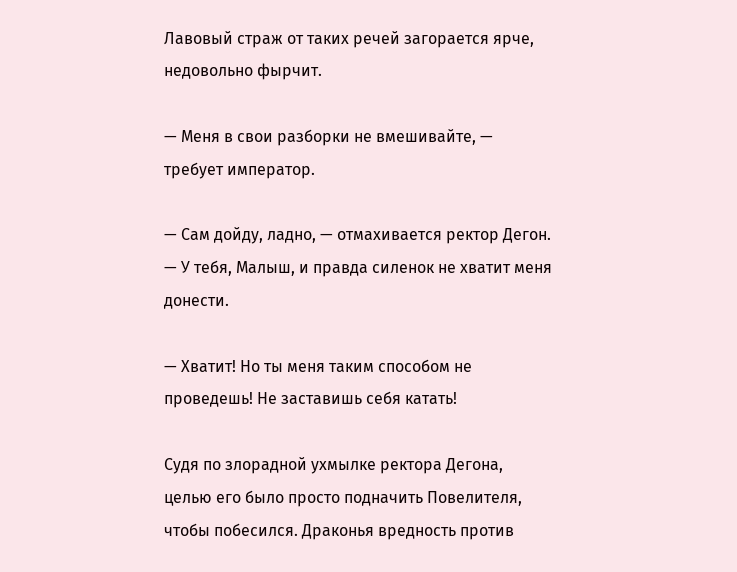Лавовый страж от таких речей загорается ярче, недовольно фырчит.

— Меня в свои разборки не вмешивайте, — требует император.

— Сам дойду, ладно, — отмахивается ректор Дегон. — У тебя, Малыш, и правда силенок не хватит меня донести.

— Хватит! Но ты меня таким способом не проведешь! Не заставишь себя катать!

Судя по злорадной ухмылке ректора Дегона, целью его было просто подначить Повелителя, чтобы побесился. Драконья вредность против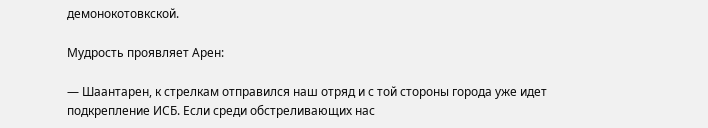демонокотовкской.

Мудрость проявляет Арен:

— Шаантарен, к стрелкам отправился наш отряд и с той стороны города уже идет подкрепление ИСБ. Если среди обстреливающих нас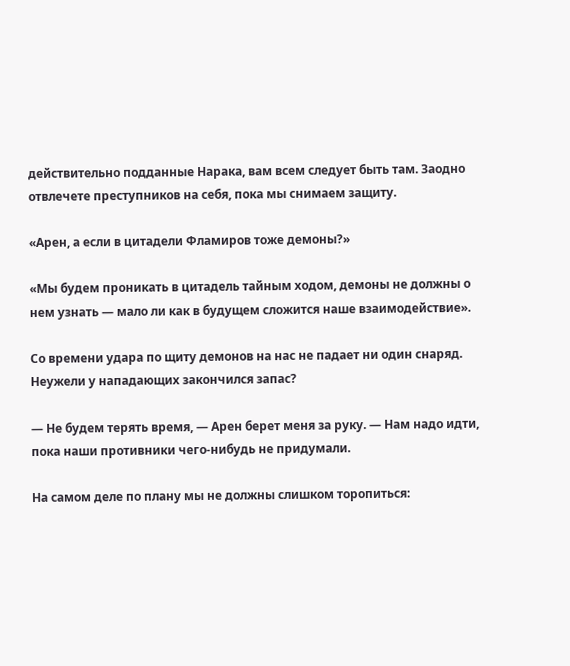действительно подданные Нарака, вам всем следует быть там. Заодно отвлечете преступников на себя, пока мы снимаем защиту.

«Арен, а если в цитадели Фламиров тоже демоны?»

«Мы будем проникать в цитадель тайным ходом, демоны не должны о нем узнать — мало ли как в будущем сложится наше взаимодействие».

Со времени удара по щиту демонов на нас не падает ни один снаряд. Неужели у нападающих закончился запас?

— Не будем терять время, — Арен берет меня за руку. — Нам надо идти, пока наши противники чего-нибудь не придумали.

На самом деле по плану мы не должны слишком торопиться: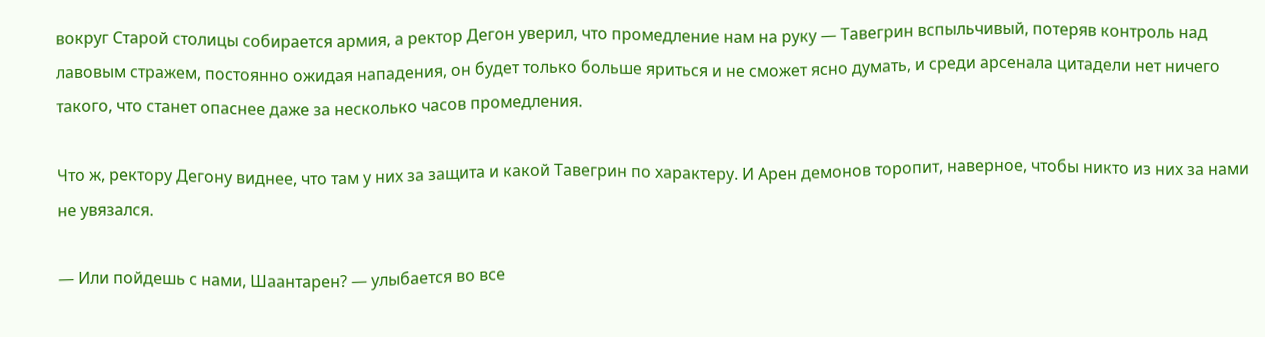вокруг Старой столицы собирается армия, а ректор Дегон уверил, что промедление нам на руку — Тавегрин вспыльчивый, потеряв контроль над лавовым стражем, постоянно ожидая нападения, он будет только больше яриться и не сможет ясно думать, и среди арсенала цитадели нет ничего такого, что станет опаснее даже за несколько часов промедления.

Что ж, ректору Дегону виднее, что там у них за защита и какой Тавегрин по характеру. И Арен демонов торопит, наверное, чтобы никто из них за нами не увязался.

— Или пойдешь с нами, Шаантарен? — улыбается во все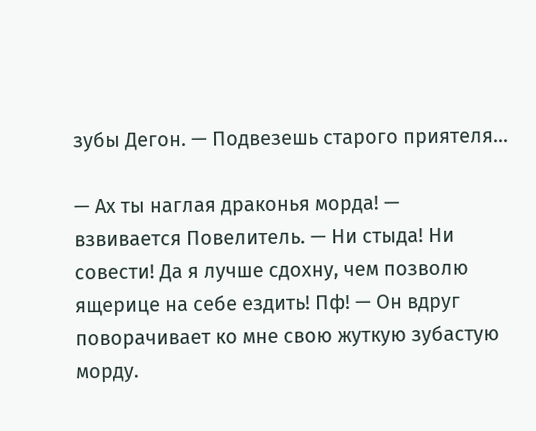зубы Дегон. — Подвезешь старого приятеля...

— Ах ты наглая драконья морда! — взвивается Повелитель. — Ни стыда! Ни совести! Да я лучше сдохну, чем позволю ящерице на себе ездить! Пф! — Он вдруг поворачивает ко мне свою жуткую зубастую морду.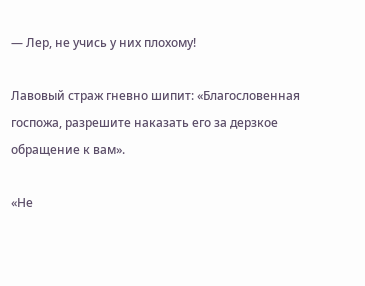— Лер, не учись у них плохому!

Лавовый страж гневно шипит: «Благословенная госпожа, разрешите наказать его за дерзкое обращение к вам».

«Не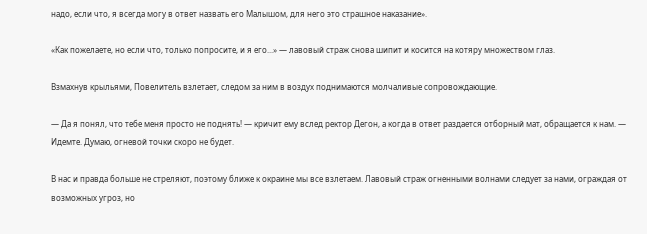надо, если что, я всегда могу в ответ назвать его Малышом, для него это страшное наказание».

«Как пожелаете, но если что, только попросите, и я его...» — лавовый страж снова шипит и косится на котяру множеством глаз.

Взмахнув крыльями, Повелитель взлетает, следом за ним в воздух поднимаются молчаливые сопровождающие.

— Да я понял, что тебе меня просто не поднять! — кричит ему вслед ректор Дегон, а когда в ответ раздается отборный мат, обращается к нам. — Идемте. Думаю, огневой точки скоро не будет.

В нас и правда больше не стреляют, поэтому ближе к окраине мы все взлетаем. Лавовый страж огненными волнами следует за нами, ограждая от возможных угроз, но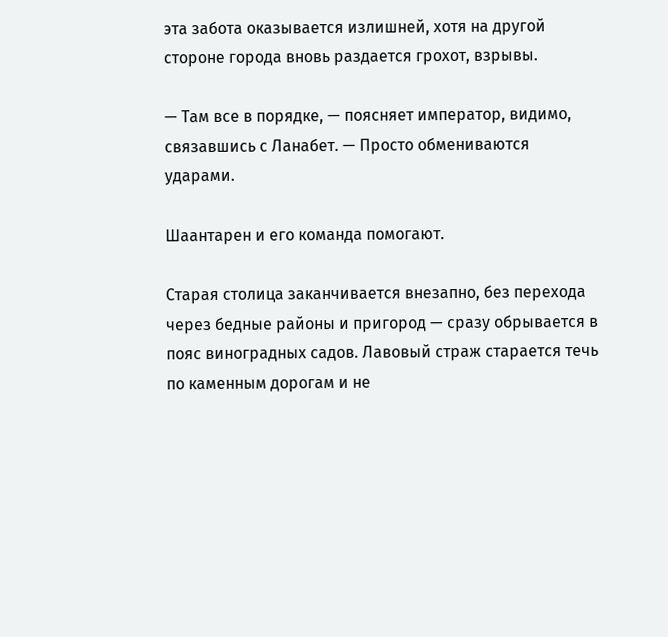эта забота оказывается излишней, хотя на другой стороне города вновь раздается грохот, взрывы.

— Там все в порядке, — поясняет император, видимо, связавшись с Ланабет. — Просто обмениваются ударами.

Шаантарен и его команда помогают.

Старая столица заканчивается внезапно, без перехода через бедные районы и пригород — сразу обрывается в пояс виноградных садов. Лавовый страж старается течь по каменным дорогам и не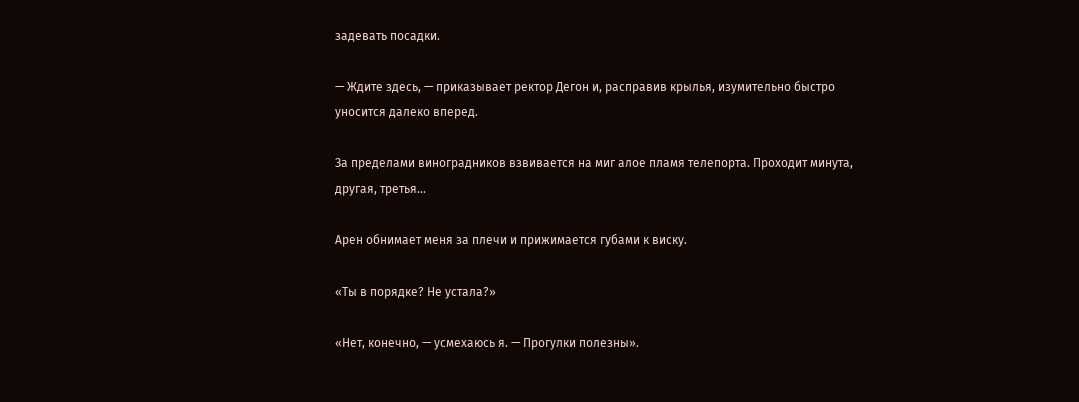задевать посадки.

— Ждите здесь, — приказывает ректор Дегон и, расправив крылья, изумительно быстро уносится далеко вперед.

За пределами виноградников взвивается на миг алое пламя телепорта. Проходит минута, другая, третья...

Арен обнимает меня за плечи и прижимается губами к виску.

«Ты в порядке? Не устала?»

«Нет, конечно, — усмехаюсь я. — Прогулки полезны».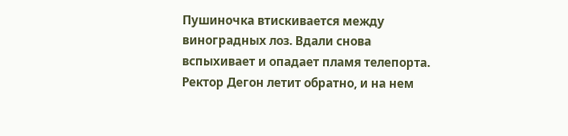Пушиночка втискивается между виноградных лоз. Вдали снова вспыхивает и опадает пламя телепорта. Ректор Дегон летит обратно, и на нем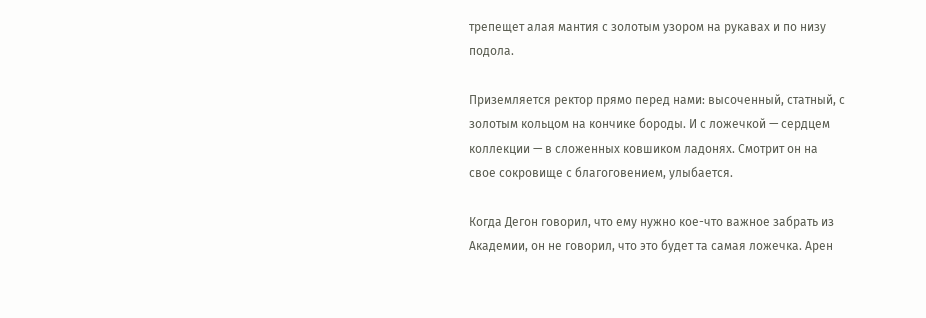трепещет алая мантия с золотым узором на рукавах и по низу подола.

Приземляется ректор прямо перед нами: высоченный, статный, с золотым кольцом на кончике бороды. И с ложечкой — сердцем коллекции — в сложенных ковшиком ладонях. Смотрит он на свое сокровище с благоговением, улыбается.

Когда Дегон говорил, что ему нужно кое-что важное забрать из Академии, он не говорил, что это будет та самая ложечка. Арен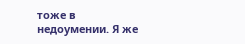тоже в недоумении. Я же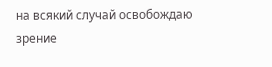на всякий случай освобождаю зрение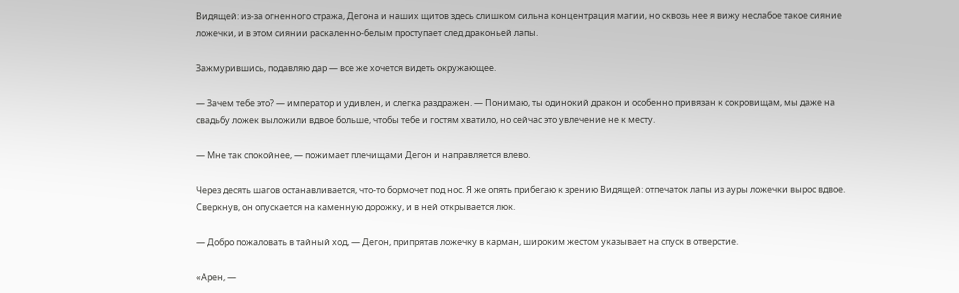Видящей: из-за огненного стража, Дегона и наших щитов здесь слишком сильна концентрация магии, но сквозь нее я вижу неслабое такое сияние ложечки, и в этом сиянии раскаленно-белым проступает след драконьей лапы.

Зажмурившись, подавляю дар — все же хочется видеть окружающее.

— Зачем тебе это? — император и удивлен, и слегка раздражен. — Понимаю, ты одинокий дракон и особенно привязан к сокровищам, мы даже на свадьбу ложек выложили вдвое больше, чтобы тебе и гостям хватило, но сейчас это увлечение не к месту.

— Мне так спокойнее, — пожимает плечищами Дегон и направляется влево.

Через десять шагов останавливается, что-то бормочет под нос. Я же опять прибегаю к зрению Видящей: отпечаток лапы из ауры ложечки вырос вдвое. Сверкнув, он опускается на каменную дорожку, и в ней открывается люк.

— Добро пожаловать в тайный ход, — Дегон, припрятав ложечку в карман, широким жестом указывает на спуск в отверстие.

«Арен, —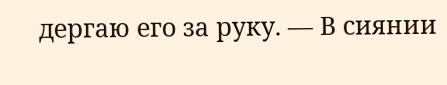дергаю его за руку. — В сиянии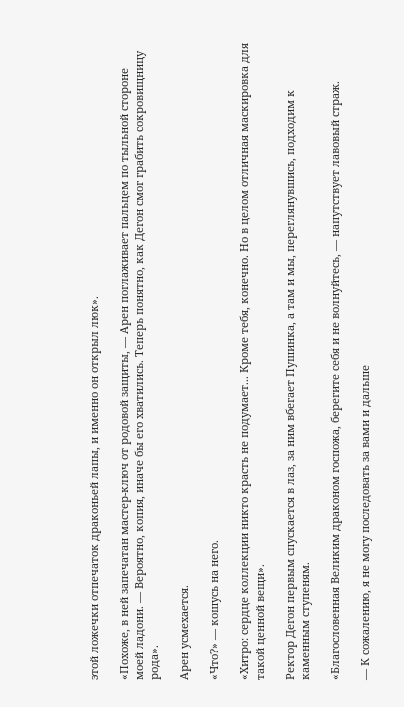этой ложечки отпечаток драконьей лапы, и именно он открыл люк».

«Похоже, в ней запечатан мастер-ключ от родовой защиты, — Арен поглаживает пальцем по тыльной стороне моей ладони. — Вероятно, копия, иначе бы его хватились. Теперь понятно, как Дегон смог грабить сокровищницу рода».

Арен усмехается.

«Что?» — кошусь на него.

«Хитро: сердце коллекции никто красть не подумает... Кроме тебя, конечно. Но в целом отличная маскировка для такой ценной вещи».

Ректор Дегон первым спускается в лаз, за ним вбегает Пушинка, а там и мы, переглянувшись, подходим к каменным ступеням.

«Благословенная Великим драконом госпожа, берегите себя и не волнуйтесь, — напутствует лавовый страж.

— К сожалению, я не могу последовать за вами и дальше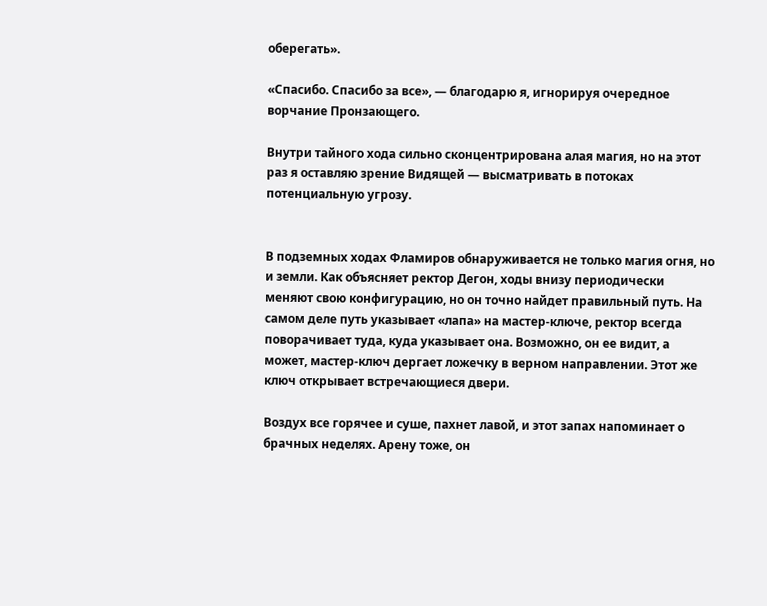оберегать».

«Спасибо. Спасибо за все», — благодарю я, игнорируя очередное ворчание Пронзающего.

Внутри тайного хода сильно сконцентрирована алая магия, но на этот раз я оставляю зрение Видящей — высматривать в потоках потенциальную угрозу.


В подземных ходах Фламиров обнаруживается не только магия огня, но и земли. Как объясняет ректор Дегон, ходы внизу периодически меняют свою конфигурацию, но он точно найдет правильный путь. На самом деле путь указывает «лапа» на мастер-ключе, ректор всегда поворачивает туда, куда указывает она. Возможно, он ее видит, а может, мастер-ключ дергает ложечку в верном направлении. Этот же ключ открывает встречающиеся двери.

Воздух все горячее и суше, пахнет лавой, и этот запах напоминает о брачных неделях. Арену тоже, он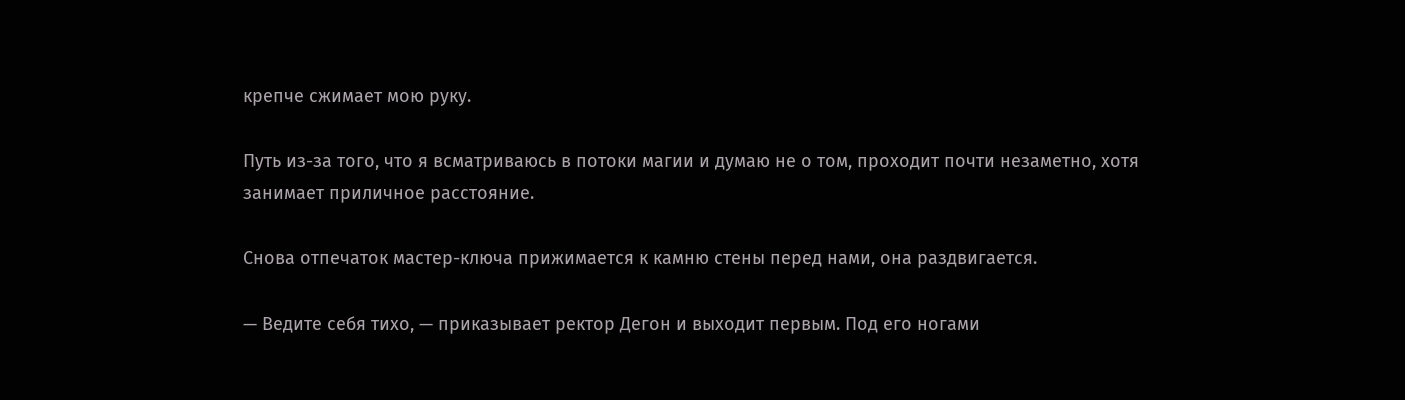крепче сжимает мою руку.

Путь из-за того, что я всматриваюсь в потоки магии и думаю не о том, проходит почти незаметно, хотя занимает приличное расстояние.

Снова отпечаток мастер-ключа прижимается к камню стены перед нами, она раздвигается.

— Ведите себя тихо, — приказывает ректор Дегон и выходит первым. Под его ногами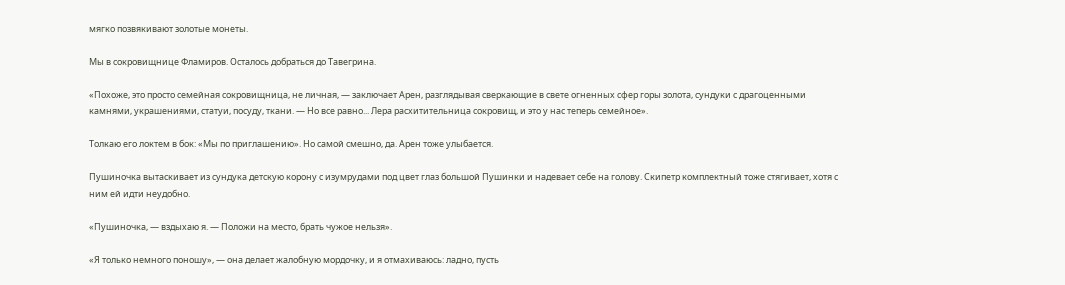мягко позвякивают золотые монеты.

Мы в сокровищнице Фламиров. Осталось добраться до Тавегрина.

«Похоже, это просто семейная сокровищница, не личная, — заключает Арен, разглядывая сверкающие в свете огненных сфер горы золота, сундуки с драгоценными камнями, украшениями, статуи, посуду, ткани. — Но все равно... Лера расхитительница сокровищ, и это у нас теперь семейное».

Толкаю его локтем в бок: «Мы по приглашению». Но самой смешно, да. Арен тоже улыбается.

Пушиночка вытаскивает из сундука детскую корону с изумрудами под цвет глаз большой Пушинки и надевает себе на голову. Скипетр комплектный тоже стягивает, хотя с ним ей идти неудобно.

«Пушиночка, — вздыхаю я. — Положи на место, брать чужое нельзя».

«Я только немного поношу», — она делает жалобную мордочку, и я отмахиваюсь: ладно, пусть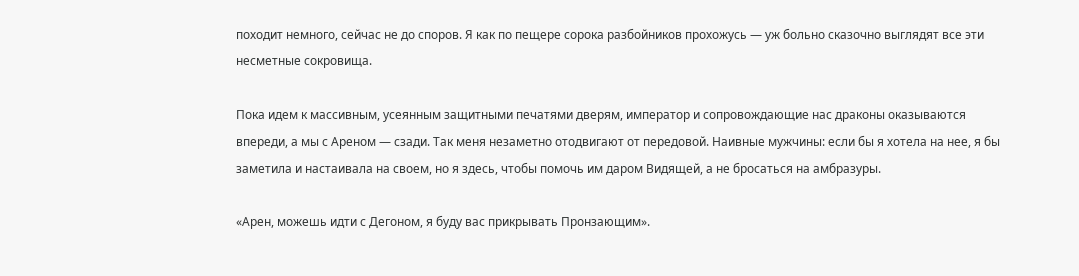походит немного, сейчас не до споров. Я как по пещере сорока разбойников прохожусь — уж больно сказочно выглядят все эти несметные сокровища.

Пока идем к массивным, усеянным защитными печатями дверям, император и сопровождающие нас драконы оказываются впереди, а мы с Ареном — сзади. Так меня незаметно отодвигают от передовой. Наивные мужчины: если бы я хотела на нее, я бы заметила и настаивала на своем, но я здесь, чтобы помочь им даром Видящей, а не бросаться на амбразуры.

«Арен, можешь идти с Дегоном, я буду вас прикрывать Пронзающим».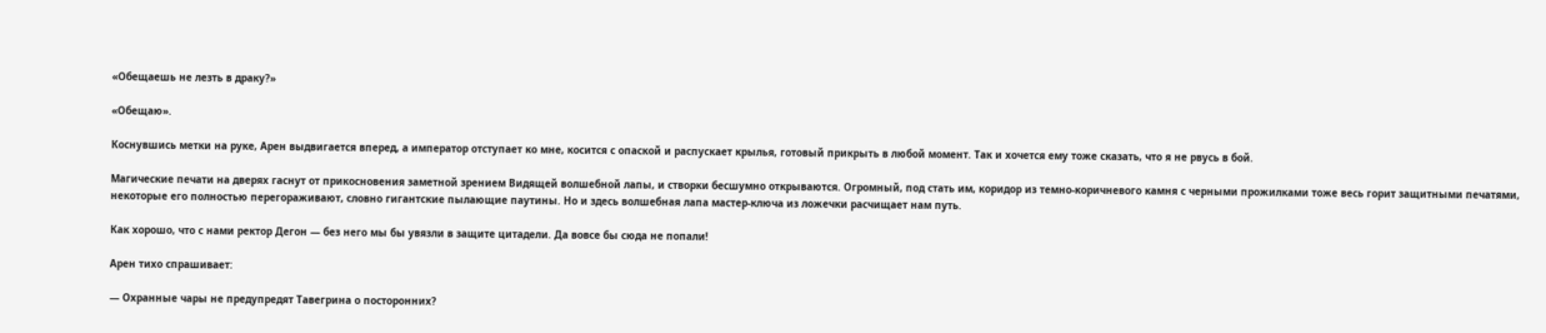«Обещаешь не лезть в драку?»

«Обещаю».

Коснувшись метки на руке, Арен выдвигается вперед, а император отступает ко мне, косится с опаской и распускает крылья, готовый прикрыть в любой момент. Так и хочется ему тоже сказать, что я не рвусь в бой.

Магические печати на дверях гаснут от прикосновения заметной зрением Видящей волшебной лапы, и створки бесшумно открываются. Огромный, под стать им, коридор из темно-коричневого камня с черными прожилками тоже весь горит защитными печатями, некоторые его полностью перегораживают, словно гигантские пылающие паутины. Но и здесь волшебная лапа мастер-ключа из ложечки расчищает нам путь.

Как хорошо, что с нами ректор Дегон — без него мы бы увязли в защите цитадели. Да вовсе бы сюда не попали!

Арен тихо спрашивает:

— Охранные чары не предупредят Тавегрина о посторонних?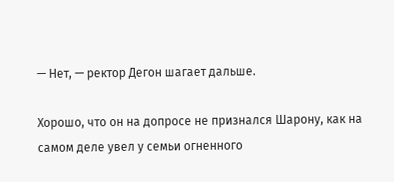— Нет, — ректор Дегон шагает дальше.

Хорошо, что он на допросе не признался Шарону, как на самом деле увел у семьи огненного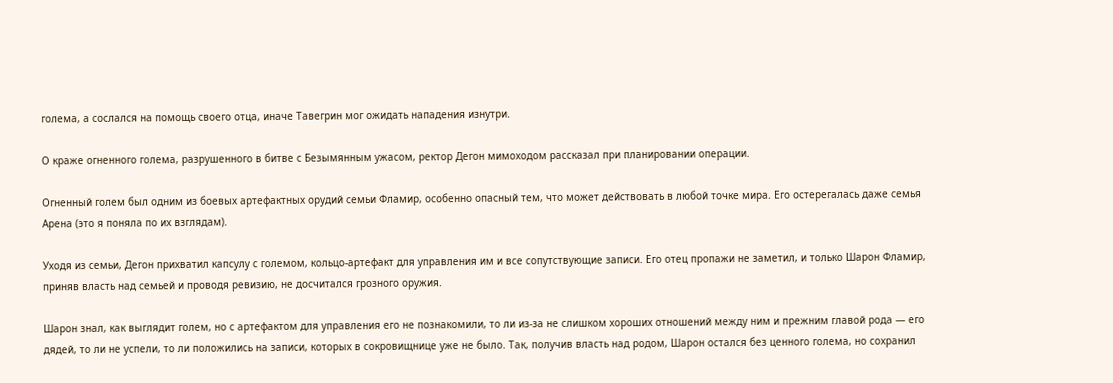голема, а сослался на помощь своего отца, иначе Тавегрин мог ожидать нападения изнутри.

О краже огненного голема, разрушенного в битве с Безымянным ужасом, ректор Дегон мимоходом рассказал при планировании операции.

Огненный голем был одним из боевых артефактных орудий семьи Фламир, особенно опасный тем, что может действовать в любой точке мира. Его остерегалась даже семья Арена (это я поняла по их взглядам).

Уходя из семьи, Дегон прихватил капсулу с големом, кольцо-артефакт для управления им и все сопутствующие записи. Его отец пропажи не заметил, и только Шарон Фламир, приняв власть над семьей и проводя ревизию, не досчитался грозного оружия.

Шарон знал, как выглядит голем, но с артефактом для управления его не познакомили, то ли из-за не слишком хороших отношений между ним и прежним главой рода — его дядей, то ли не успели, то ли положились на записи, которых в сокровищнице уже не было. Так, получив власть над родом, Шарон остался без ценного голема, но сохранил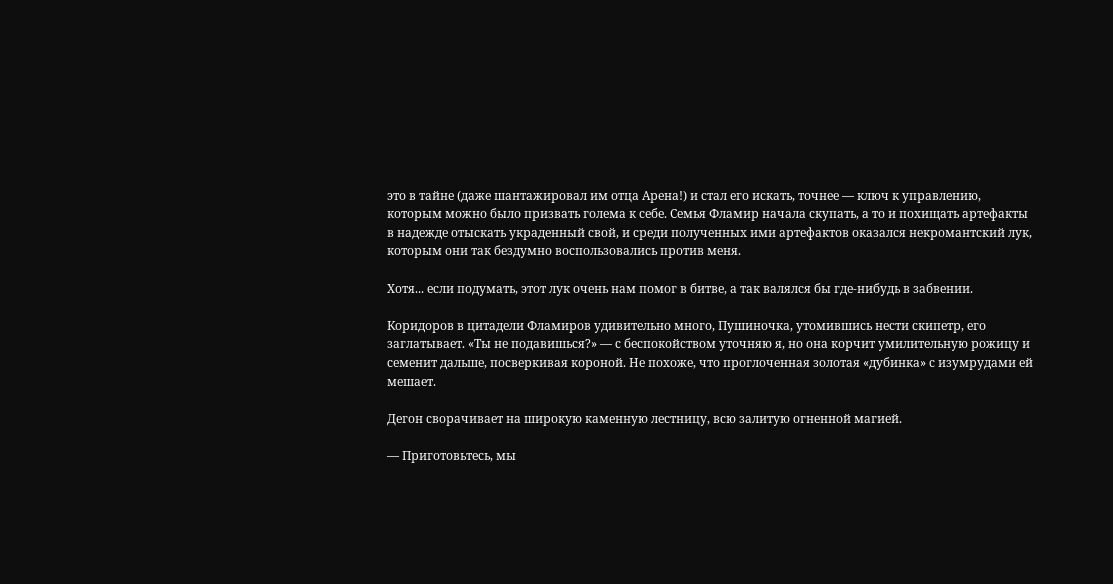это в тайне (даже шантажировал им отца Арена!) и стал его искать, точнее — ключ к управлению, которым можно было призвать голема к себе. Семья Фламир начала скупать, а то и похищать артефакты в надежде отыскать украденный свой, и среди полученных ими артефактов оказался некромантский лук, которым они так бездумно воспользовались против меня.

Хотя... если подумать, этот лук очень нам помог в битве, а так валялся бы где-нибудь в забвении.

Коридоров в цитадели Фламиров удивительно много, Пушиночка, утомившись нести скипетр, его заглатывает. «Ты не подавишься?» — с беспокойством уточняю я, но она корчит умилительную рожицу и семенит дальше, посверкивая короной. Не похоже, что проглоченная золотая «дубинка» с изумрудами ей мешает.

Дегон сворачивает на широкую каменную лестницу, всю залитую огненной магией.

— Приготовьтесь, мы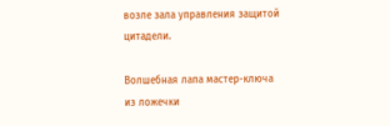возле зала управления защитой цитадели.

Волшебная лапа мастер-ключа из ложечки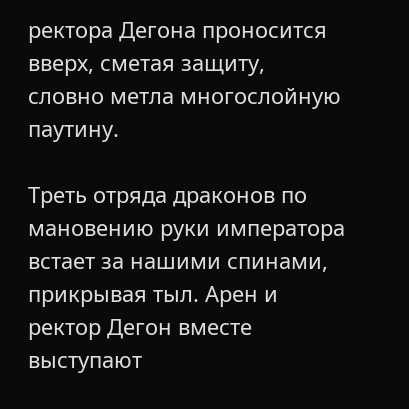ректора Дегона проносится вверх, сметая защиту, словно метла многослойную паутину.

Треть отряда драконов по мановению руки императора встает за нашими спинами, прикрывая тыл. Арен и ректор Дегон вместе выступают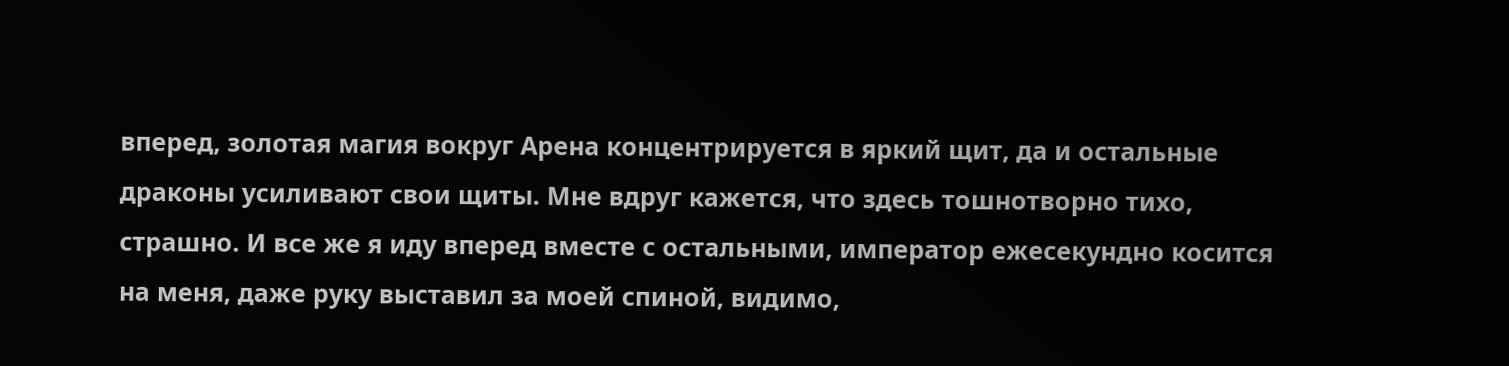вперед, золотая магия вокруг Арена концентрируется в яркий щит, да и остальные драконы усиливают свои щиты. Мне вдруг кажется, что здесь тошнотворно тихо, страшно. И все же я иду вперед вместе с остальными, император ежесекундно косится на меня, даже руку выставил за моей спиной, видимо,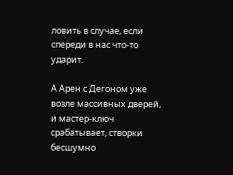ловить в случае, если спереди в нас что-то ударит.

А Арен с Дегоном уже возле массивных дверей, и мастер-ключ срабатывает, створки бесшумно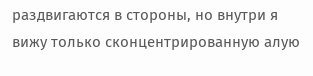раздвигаются в стороны, но внутри я вижу только сконцентрированную алую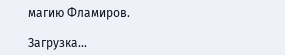магию Фламиров.

Загрузка...